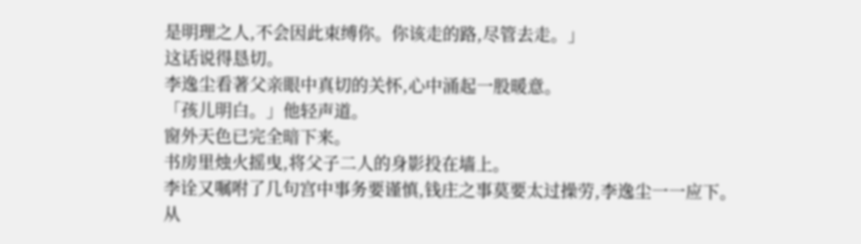是明理之人,不会因此束缚你。你该走的路,尽管去走。」
这话说得恳切。
李逸尘看著父亲眼中真切的关怀,心中涌起一股暖意。
「孩儿明白。」他轻声道。
窗外天色已完全暗下来。
书房里烛火摇曳,将父子二人的身影投在墙上。
李诠又嘱咐了几句宫中事务要谨慎,钱庄之事莫要太过操劳,李逸尘一一应下。
从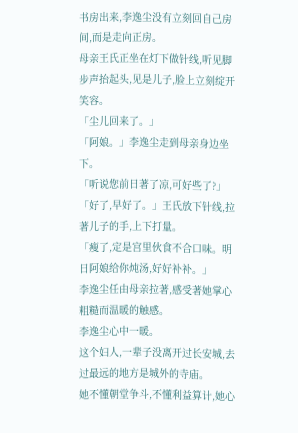书房出来,李逸尘没有立刻回自己房间,而是走向正房。
母亲王氏正坐在灯下做针线,听见脚步声抬起头,见是儿子,脸上立刻绽开笑容。
「尘儿回来了。」
「阿娘。」李逸尘走到母亲身边坐下。
「听说您前日著了凉,可好些了?」
「好了,早好了。」王氏放下针线,拉著儿子的手,上下打量。
「瘦了,定是宫里伙食不合口味。明日阿娘给你炖汤,好好补补。」
李逸尘任由母亲拉著,感受著她掌心粗糙而温暖的触感。
李逸尘心中一暖。
这个妇人,一辈子没离开过长安城,去过最远的地方是城外的寺庙。
她不懂朝堂争斗,不懂利益算计,她心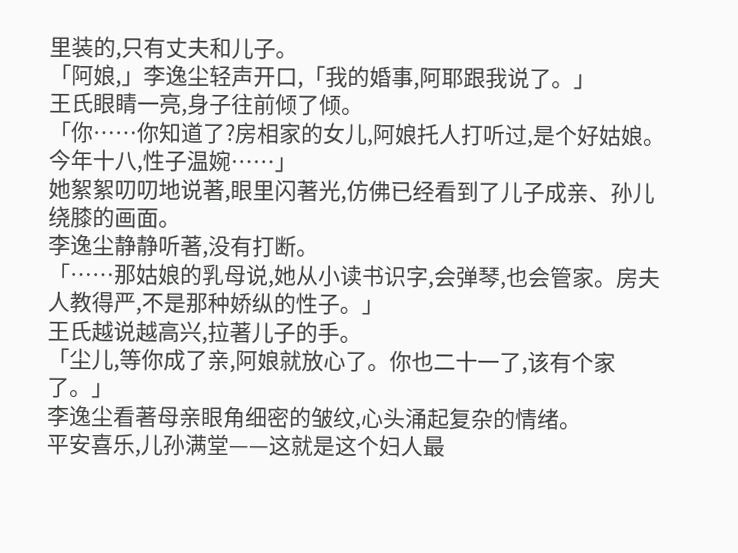里装的,只有丈夫和儿子。
「阿娘,」李逸尘轻声开口,「我的婚事,阿耶跟我说了。」
王氏眼睛一亮,身子往前倾了倾。
「你……你知道了?房相家的女儿,阿娘托人打听过,是个好姑娘。今年十八,性子温婉……」
她絮絮叨叨地说著,眼里闪著光,仿佛已经看到了儿子成亲、孙儿绕膝的画面。
李逸尘静静听著,没有打断。
「……那姑娘的乳母说,她从小读书识字,会弹琴,也会管家。房夫人教得严,不是那种娇纵的性子。」
王氏越说越高兴,拉著儿子的手。
「尘儿,等你成了亲,阿娘就放心了。你也二十一了,该有个家了。」
李逸尘看著母亲眼角细密的皱纹,心头涌起复杂的情绪。
平安喜乐,儿孙满堂——这就是这个妇人最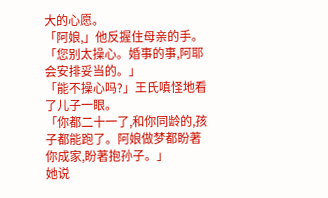大的心愿。
「阿娘,」他反握住母亲的手。
「您别太操心。婚事的事,阿耶会安排妥当的。」
「能不操心吗?」王氏嗔怪地看了儿子一眼。
「你都二十一了,和你同龄的,孩子都能跑了。阿娘做梦都盼著你成家,盼著抱孙子。」
她说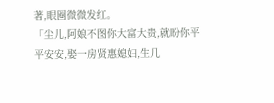著,眼圈微微发红。
「尘儿,阿娘不图你大富大贵,就盼你平平安安,娶一房贤惠媳妇,生几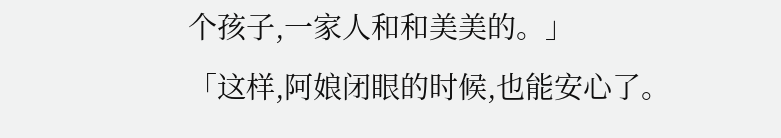个孩子,一家人和和美美的。」
「这样,阿娘闭眼的时候,也能安心了。